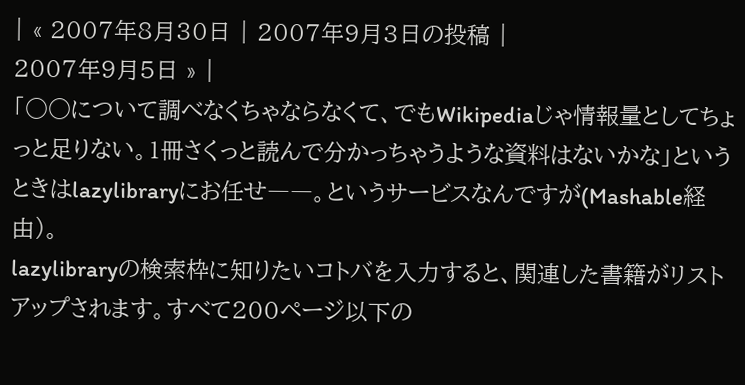| « 2007年8月30日 | 2007年9月3日の投稿 |
2007年9月5日 » |
「○○について調べなくちゃならなくて、でもWikipediaじゃ情報量としてちょっと足りない。1冊さくっと読んで分かっちゃうような資料はないかな」というときはlazylibraryにお任せ――。というサービスなんですが(Mashable経由)。
lazylibraryの検索枠に知りたいコトバを入力すると、関連した書籍がリストアップされます。すべて200ページ以下の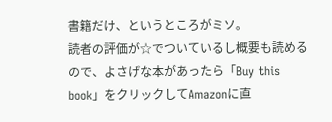書籍だけ、というところがミソ。
読者の評価が☆でついているし概要も読めるので、よさげな本があったら「Buy this book」をクリックしてAmazonに直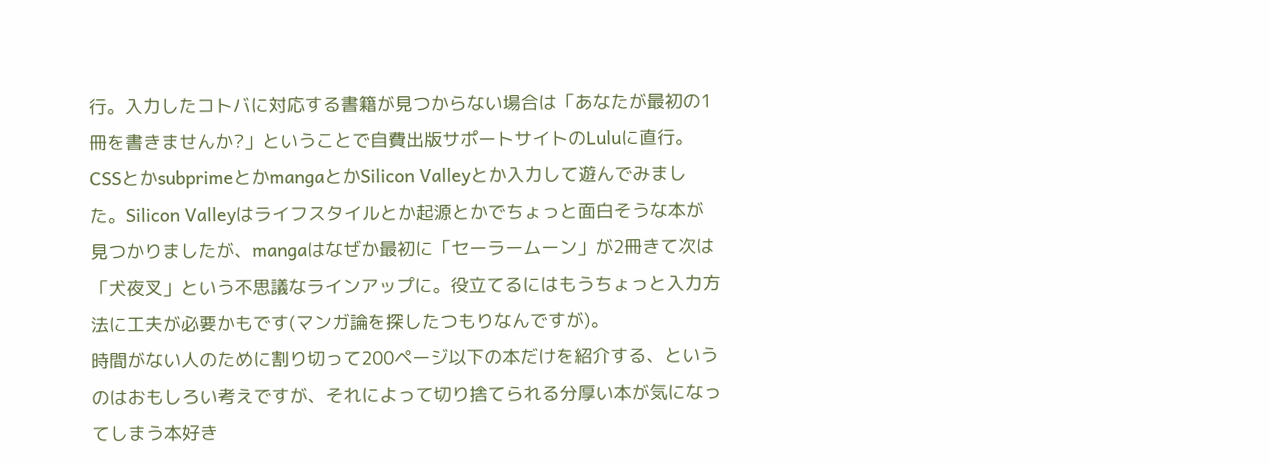行。入力したコトバに対応する書籍が見つからない場合は「あなたが最初の1冊を書きませんか?」ということで自費出版サポートサイトのLuluに直行。
CSSとかsubprimeとかmangaとかSilicon Valleyとか入力して遊んでみました。Silicon Valleyはライフスタイルとか起源とかでちょっと面白そうな本が見つかりましたが、mangaはなぜか最初に「セーラームーン」が2冊きて次は「犬夜叉」という不思議なラインアップに。役立てるにはもうちょっと入力方法に工夫が必要かもです(マンガ論を探したつもりなんですが)。
時間がない人のために割り切って200ページ以下の本だけを紹介する、というのはおもしろい考えですが、それによって切り捨てられる分厚い本が気になってしまう本好き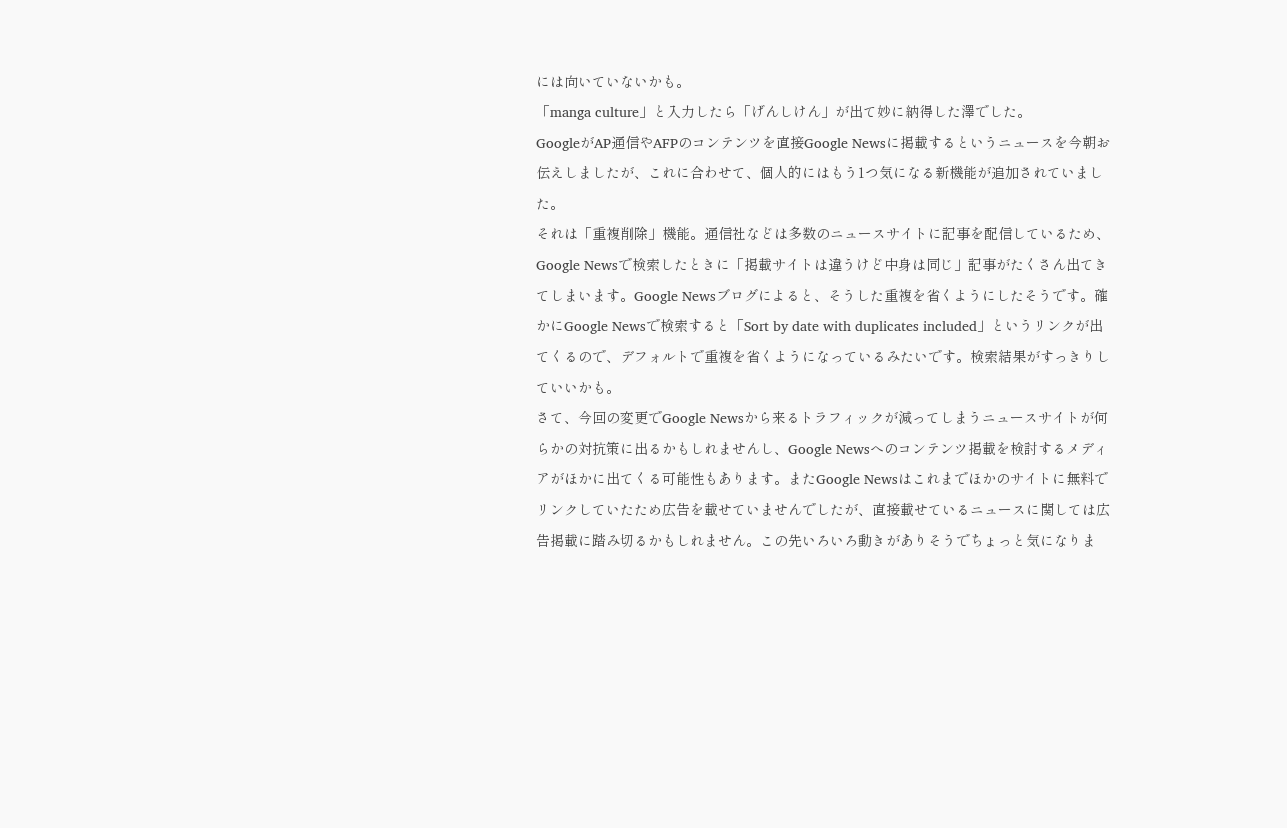には向いていないかも。
「manga culture」と入力したら「げんしけん」が出て妙に納得した澤でした。
GoogleがAP通信やAFPのコンテンツを直接Google Newsに掲載するというニュースを今朝お伝えしましたが、これに合わせて、個人的にはもう1つ気になる新機能が追加されていました。
それは「重複削除」機能。通信社などは多数のニュースサイトに記事を配信しているため、Google Newsで検索したときに「掲載サイトは違うけど中身は同じ」記事がたくさん出てきてしまいます。Google Newsブログによると、そうした重複を省くようにしたそうです。確かにGoogle Newsで検索すると「Sort by date with duplicates included」というリンクが出てくるので、デフォルトで重複を省くようになっているみたいです。検索結果がすっきりしていいかも。
さて、今回の変更でGoogle Newsから来るトラフィックが減ってしまうニュースサイトが何らかの対抗策に出るかもしれませんし、Google Newsへのコンテンツ掲載を検討するメディアがほかに出てくる可能性もあります。またGoogle Newsはこれまでほかのサイトに無料でリンクしていたため広告を載せていませんでしたが、直接載せているニュースに関しては広告掲載に踏み切るかもしれません。この先いろいろ動きがありそうでちょっと気になりま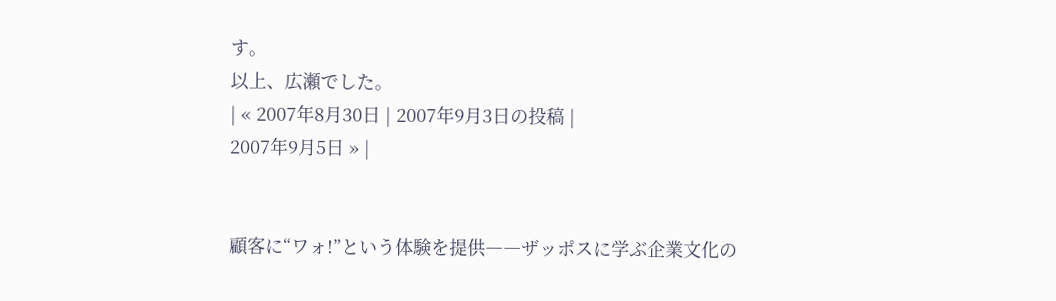す。
以上、広瀬でした。
| « 2007年8月30日 | 2007年9月3日の投稿 |
2007年9月5日 » |


顧客に“ワォ!”という体験を提供――ザッポスに学ぶ企業文化の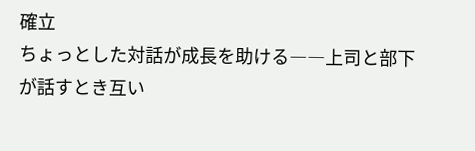確立
ちょっとした対話が成長を助ける――上司と部下が話すとき互い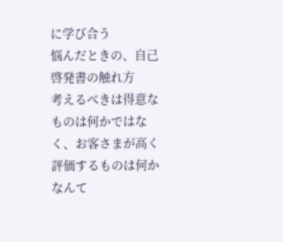に学び合う
悩んだときの、自己啓発書の触れ方
考えるべきは得意なものは何かではなく、お客さまが高く評価するものは何か
なんて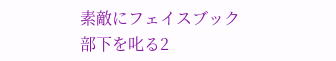素敵にフェイスブック
部下を叱る2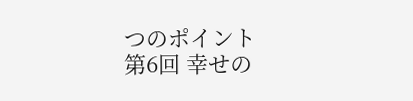つのポイント
第6回 幸せの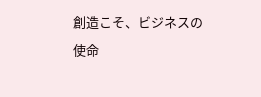創造こそ、ビジネスの使命